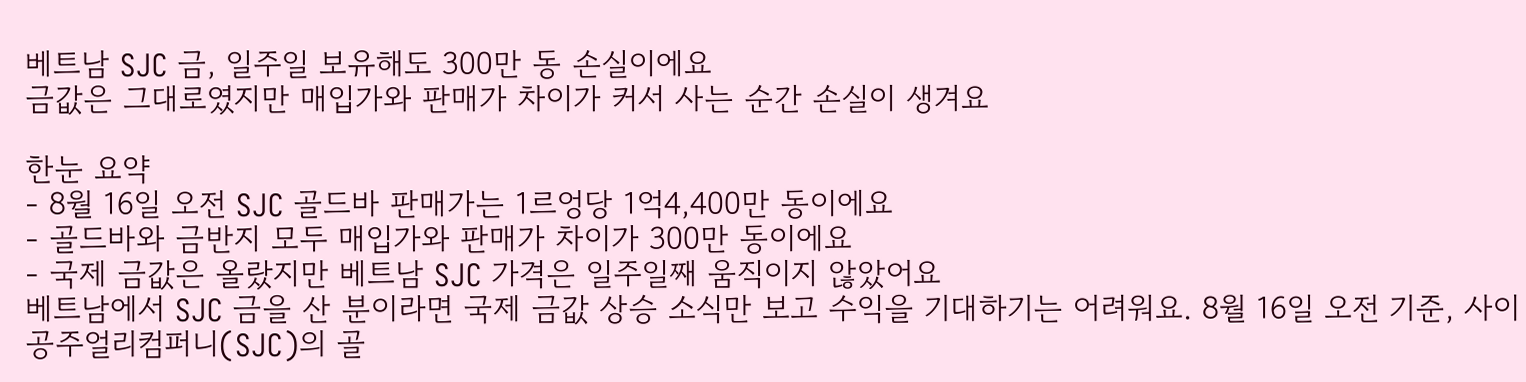베트남 SJC 금, 일주일 보유해도 300만 동 손실이에요
금값은 그대로였지만 매입가와 판매가 차이가 커서 사는 순간 손실이 생겨요

한눈 요약
- 8월 16일 오전 SJC 골드바 판매가는 1르엉당 1억4,400만 동이에요
- 골드바와 금반지 모두 매입가와 판매가 차이가 300만 동이에요
- 국제 금값은 올랐지만 베트남 SJC 가격은 일주일째 움직이지 않았어요
베트남에서 SJC 금을 산 분이라면 국제 금값 상승 소식만 보고 수익을 기대하기는 어려워요. 8월 16일 오전 기준, 사이공주얼리컴퍼니(SJC)의 골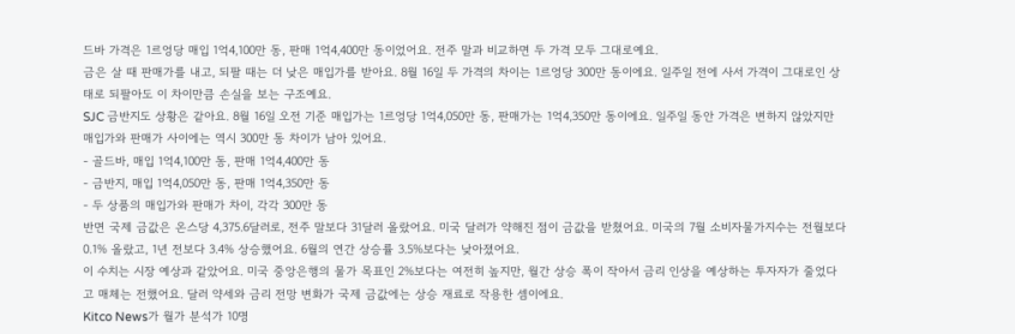드바 가격은 1르엉당 매입 1억4,100만 동, 판매 1억4,400만 동이었어요. 전주 말과 비교하면 두 가격 모두 그대로예요.
금은 살 때 판매가를 내고, 되팔 때는 더 낮은 매입가를 받아요. 8월 16일 두 가격의 차이는 1르엉당 300만 동이에요. 일주일 전에 사서 가격이 그대로인 상태로 되팔아도 이 차이만큼 손실을 보는 구조예요.
SJC 금반지도 상황은 같아요. 8월 16일 오전 기준 매입가는 1르엉당 1억4,050만 동, 판매가는 1억4,350만 동이에요. 일주일 동안 가격은 변하지 않았지만 매입가와 판매가 사이에는 역시 300만 동 차이가 남아 있어요.
- 골드바, 매입 1억4,100만 동, 판매 1억4,400만 동
- 금반지, 매입 1억4,050만 동, 판매 1억4,350만 동
- 두 상품의 매입가와 판매가 차이, 각각 300만 동
반면 국제 금값은 온스당 4,375.6달러로, 전주 말보다 31달러 올랐어요. 미국 달러가 약해진 점이 금값을 받쳤어요. 미국의 7월 소비자물가지수는 전월보다 0.1% 올랐고, 1년 전보다 3.4% 상승했어요. 6월의 연간 상승률 3.5%보다는 낮아졌어요.
이 수치는 시장 예상과 같았어요. 미국 중앙은행의 물가 목표인 2%보다는 여전히 높지만, 월간 상승 폭이 작아서 금리 인상을 예상하는 투자자가 줄었다고 매체는 전했어요. 달러 약세와 금리 전망 변화가 국제 금값에는 상승 재료로 작용한 셈이에요.
Kitco News가 월가 분석가 10명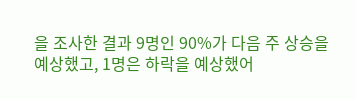을 조사한 결과 9명인 90%가 다음 주 상승을 예상했고, 1명은 하락을 예상했어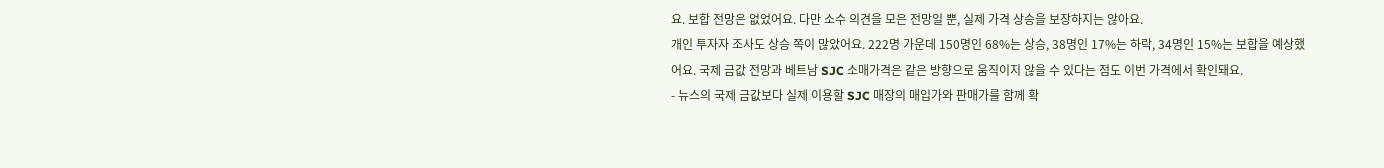요. 보합 전망은 없었어요. 다만 소수 의견을 모은 전망일 뿐, 실제 가격 상승을 보장하지는 않아요.
개인 투자자 조사도 상승 쪽이 많았어요. 222명 가운데 150명인 68%는 상승, 38명인 17%는 하락, 34명인 15%는 보합을 예상했어요. 국제 금값 전망과 베트남 SJC 소매가격은 같은 방향으로 움직이지 않을 수 있다는 점도 이번 가격에서 확인돼요.
- 뉴스의 국제 금값보다 실제 이용할 SJC 매장의 매입가와 판매가를 함께 확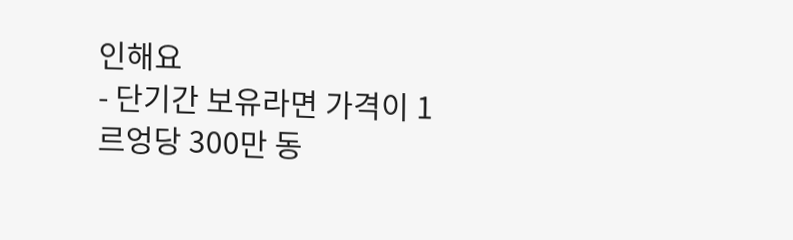인해요
- 단기간 보유라면 가격이 1르엉당 300만 동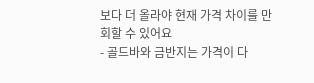보다 더 올라야 현재 가격 차이를 만회할 수 있어요
- 골드바와 금반지는 가격이 다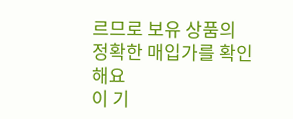르므로 보유 상품의 정확한 매입가를 확인해요
이 기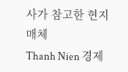사가 참고한 현지 매체
Thanh Nien 경제